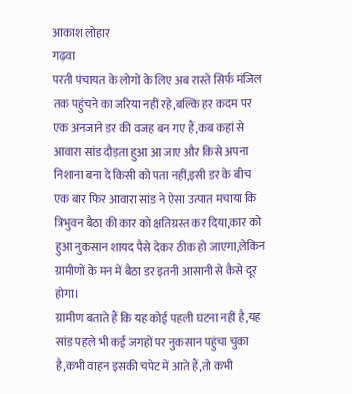आकाश लोहार
गढ़वा
परती पंचायत के लोगों के लिए अब रास्ते सिर्फ मंजिल तक पहुंचने का जरिया नहीं रहे,बल्कि हर कदम पर एक अनजाने डर की वजह बन गए हैं,कब कहां से आवारा सांड दौड़ता हुआ आ जाए और किसे अपना निशाना बना दे किसी को पता नहीं,इसी डर के बीच एक बार फिर आवारा सांड ने ऐसा उत्पात मचाया कि त्रिभुवन बैठा की कार को क्षतिग्रस्त कर दिया,कार को हुआ नुकसान शायद पैसे देकर ठीक हो जाएगा,लेकिन ग्रामीणों के मन में बैठा डर इतनी आसानी से कैसे दूर होगा।
ग्रामीण बताते हैं कि यह कोई पहली घटना नहीं है,यह सांड पहले भी कई जगहों पर नुकसान पहुंचा चुका है,कभी वाहन इसकी चपेट में आते हैं,तो कभी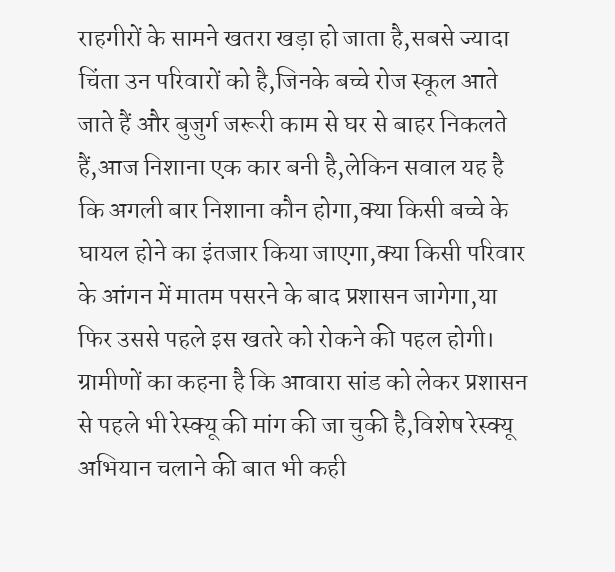राहगीरों के सामने खतरा खड़ा हो जाता है,सबसे ज्यादा चिंता उन परिवारों को है,जिनके बच्चे रोज स्कूल आते जाते हैं और बुजुर्ग जरूरी काम से घर से बाहर निकलते हैं,आज निशाना एक कार बनी है,लेकिन सवाल यह है कि अगली बार निशाना कौन होगा,क्या किसी बच्चे के घायल होने का इंतजार किया जाएगा,क्या किसी परिवार के आंगन में मातम पसरने के बाद प्रशासन जागेगा,या फिर उससे पहले इस खतरे को रोकने की पहल होगी।
ग्रामीणों का कहना है कि आवारा सांड को लेकर प्रशासन से पहले भी रेस्क्यू की मांग की जा चुकी है,विशेष रेस्क्यू अभियान चलाने की बात भी कही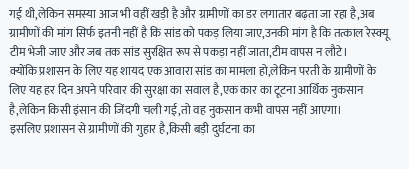गई थी,लेकिन समस्या आज भी वहीं खड़ी है और ग्रामीणों का डर लगातार बढ़ता जा रहा है,अब ग्रामीणों की मांग सिर्फ इतनी नहीं है कि सांड को पकड़ लिया जाए,उनकी मांग है कि तत्काल रेस्क्यू टीम भेजी जाए और जब तक सांड सुरक्षित रूप से पकड़ा नहीं जाता,टीम वापस न लौटे।
क्योंकि प्रशासन के लिए यह शायद एक आवारा सांड का मामला हो,लेकिन परती के ग्रामीणों के लिए यह हर दिन अपने परिवार की सुरक्षा का सवाल है,एक कार का टूटना आर्थिक नुकसान है,लेकिन किसी इंसान की जिंदगी चली गई,तो वह नुकसान कभी वापस नहीं आएगा।
इसलिए प्रशासन से ग्रामीणों की गुहार है,किसी बड़ी दुर्घटना का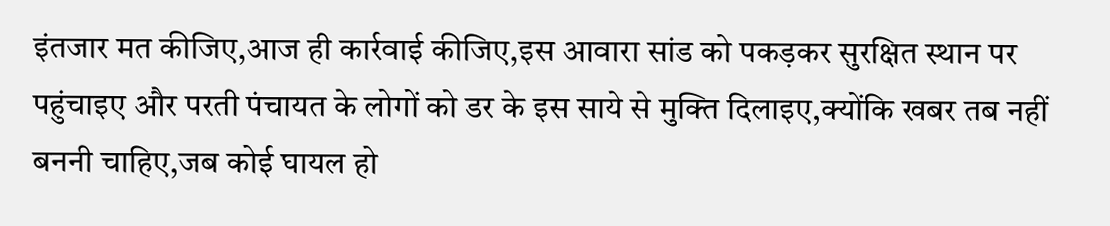इंतजार मत कीजिए,आज ही कार्रवाई कीजिए,इस आवारा सांड को पकड़कर सुरक्षित स्थान पर पहुंचाइए और परती पंचायत के लोगों को डर के इस साये से मुक्ति दिलाइए,क्योंकि खबर तब नहीं बननी चाहिए,जब कोई घायल हो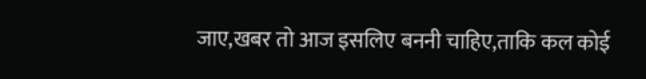जाए,खबर तो आज इसलिए बननी चाहिए,ताकि कल कोई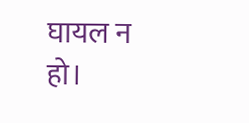घायल न हो।